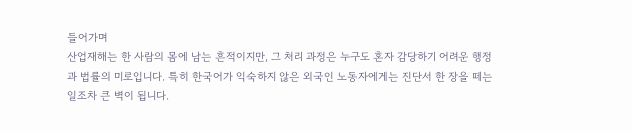들어가며
산업재해는 한 사람의 몸에 남는 흔적이지만, 그 처리 과정은 누구도 혼자 감당하기 어려운 행정과 법률의 미로입니다. 특히 한국어가 익숙하지 않은 외국인 노동자에게는 진단서 한 장을 떼는 일조차 큰 벽이 됩니다.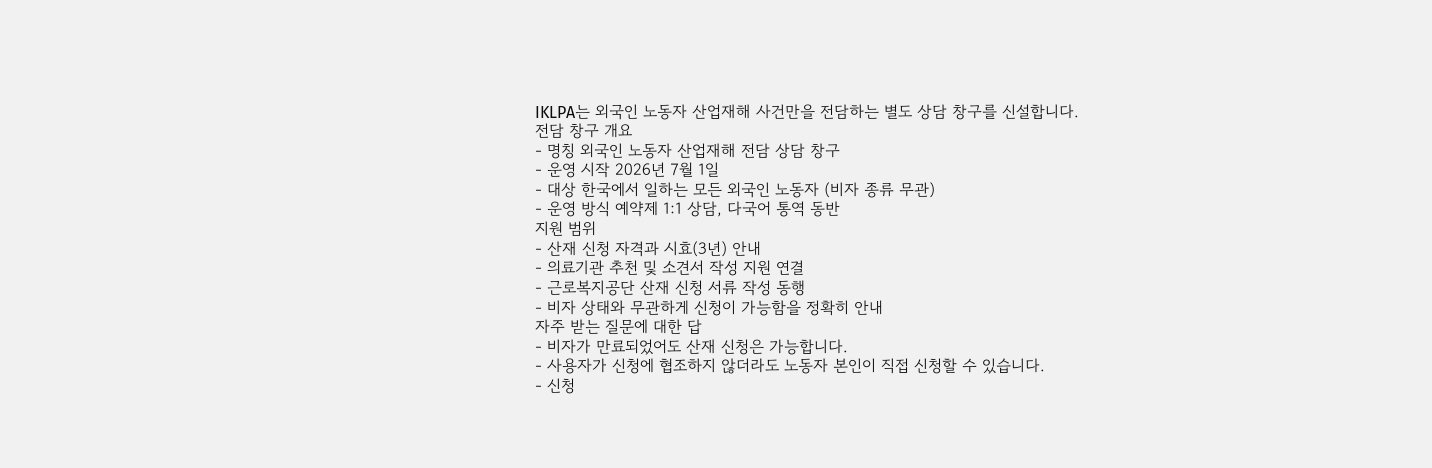IKLPA는 외국인 노동자 산업재해 사건만을 전담하는 별도 상담 창구를 신설합니다.
전담 창구 개요
- 명칭 외국인 노동자 산업재해 전담 상담 창구
- 운영 시작 2026년 7월 1일
- 대상 한국에서 일하는 모든 외국인 노동자 (비자 종류 무관)
- 운영 방식 예약제 1:1 상담, 다국어 통역 동반
지원 범위
- 산재 신청 자격과 시효(3년) 안내
- 의료기관 추천 및 소견서 작성 지원 연결
- 근로복지공단 산재 신청 서류 작성 동행
- 비자 상태와 무관하게 신청이 가능함을 정확히 안내
자주 받는 질문에 대한 답
- 비자가 만료되었어도 산재 신청은 가능합니다.
- 사용자가 신청에 협조하지 않더라도 노동자 본인이 직접 신청할 수 있습니다.
- 신청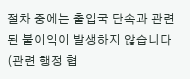절차 중에는 출입국 단속과 관련된 불이익이 발생하지 않습니다 (관련 행정 협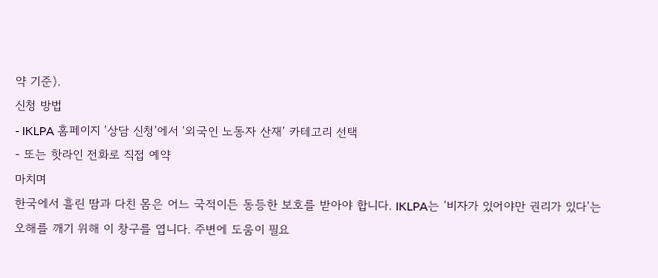약 기준).
신청 방법
- IKLPA 홈페이지 ‘상담 신청’에서 ‘외국인 노동자 산재’ 카테고리 선택
- 또는 핫라인 전화로 직접 예약
마치며
한국에서 흘린 땀과 다친 몸은 어느 국적이든 동등한 보호를 받아야 합니다. IKLPA는 ‘비자가 있어야만 권리가 있다’는 오해를 깨기 위해 이 창구를 엽니다. 주변에 도움이 필요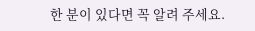한 분이 있다면 꼭 알려 주세요.